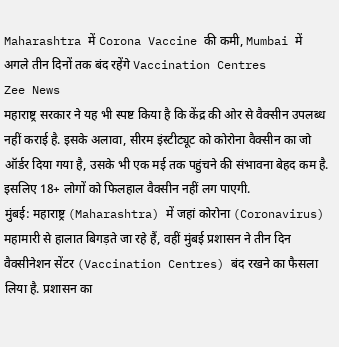Maharashtra में Corona Vaccine की कमी, Mumbai में अगले तीन दिनों तक बंद रहेंगे Vaccination Centres
Zee News
महाराष्ट्र सरकार ने यह भी स्पष्ट किया है कि केंद्र की ओर से वैक्सीन उपलब्ध नहीं कराई है. इसके अलावा, सीरम इंस्टीट्यूट को कोरोना वैक्सीन का जो ऑर्डर दिया गया है, उसके भी एक मई तक पहुंचने की संभावना बेहद कम है. इसलिए 18+ लोगों को फिलहाल वैक्सीन नहीं लग पाएगी.
मुंबई: महाराष्ट्र (Maharashtra) में जहां कोरोना (Coronavirus) महामारी से हालात बिगड़ते जा रहे हैं, वहीं मुंबई प्रशासन ने तीन दिन वैक्सीनेशन सेंटर (Vaccination Centres) बंद रखने का फैसला लिया है. प्रशासन का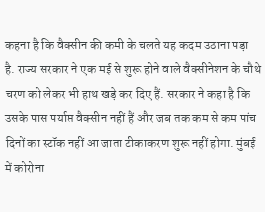कहना है कि वैक्सीन की कमी के चलते यह कदम उठाना पड़ा है. राज्य सरकार ने एक मई से शुरू होने वाले वैक्सीनेशन के चौथे चरण को लेकर भी हाथ खड़े कर दिए हैं. सरकार ने कहा है कि उसके पास पर्याप्त वैक्सीन नहीं हैं और जब तक कम से कम पांच दिनों का स्टॉक नहीं आ जाता टीकाकरण शुरू नहीं होगा. मुंबई में कोरोना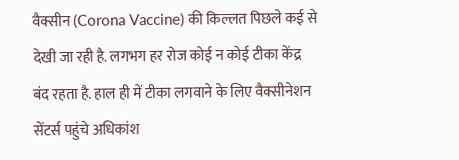वैक्सीन (Corona Vaccine) की किल्लत पिछले कई से देखी जा रही है. लगभग हर रोज कोई न कोई टीका केंद्र बंद रहता है. हाल ही में टीका लगवाने के लिए वैक्सीनेशन सेंटर्स पहुंचे अधिकांश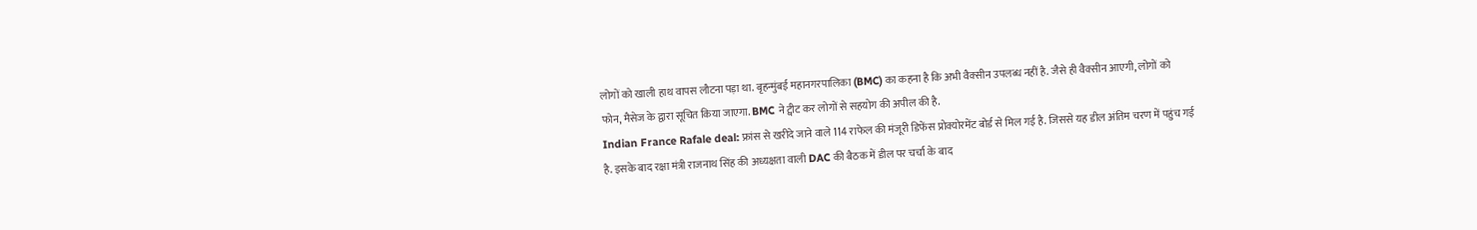लोगों को खाली हाथ वापस लौटना पड़ा था. बृहन्मुंबई महानगरपालिका (BMC) का कहना है कि अभी वैक्सीन उपलब्ध नहीं है. जैसे ही वैक्सीन आएगी, लोगों को फोन, मैसेज के द्वारा सूचित किया जाएगा. BMC ने ट्वीट कर लोगों से सहयोग की अपील की है.
Indian France Rafale deal: फ्रांस से खरीदे जाने वाले 114 राफेल की मंजूरी डिफेंस प्रोक्योरमेंट बोर्ड से मिल गई है. जिससे यह डील अंतिम चरण में पहुंच गई है. इसके बाद रक्षा मंत्री राजनाथ सिंह की अध्यक्षता वाली DAC की बैठक में डील पर चर्चा के बाद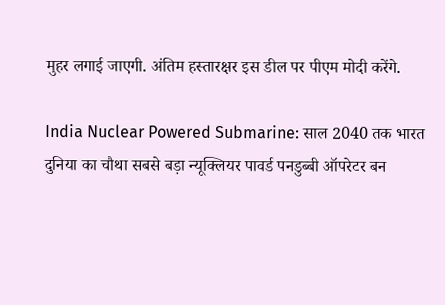मुहर लगाई जाएगी. अंतिम हस्तारक्षर इस डील पर पीएम मोदी करेंगे.

India Nuclear Powered Submarine: साल 2040 तक भारत दुनिया का चौथा सबसे बड़ा न्यूक्लियर पावर्ड पनडुब्बी ऑपरेटर बन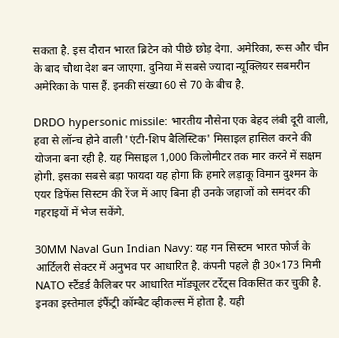सकता है. इस दौरान भारत ब्रिटेन को पीछे छोड़ देगा. अमेरिका, रूस और चीन के बाद चौथा देश बन जाएगा. दुनिया में सबसे ज्यादा न्यूक्लियर सबमरीन अमेरिका के पास हैं. इनकी संख्या 60 से 70 के बीच है.

DRDO hypersonic missile: भारतीय नौसेना एक बेहद लंबी दूरी वाली, हवा से लॉन्च होने वाली 'एंटी-शिप बैलिस्टिक' मिसाइल हासिल करने की योजना बना रही है. यह मिसाइल 1,000 किलोमीटर तक मार करने में सक्षम होगी. इसका सबसे बड़ा फायदा यह होगा कि हमारे लड़ाकू विमान दुश्मन के एयर डिफेंस सिस्टम की रेंज में आए बिना ही उनके जहाजों को समंदर की गहराइयों में भेज सकेंगे.

30MM Naval Gun Indian Navy: यह गन सिस्टम भारत फोर्ज के आर्टिलरी सेक्टर में अनुभव पर आधारित है. कंपनी पहले ही 30×173 मिमी NATO स्टैंडर्ड कैलिबर पर आधारित मॉड्यूलर टर्रेट्स विकसित कर चुकी है. इनका इस्तेमाल इंफैंट्री कॉम्बैट व्हीकल्स में होता है. यही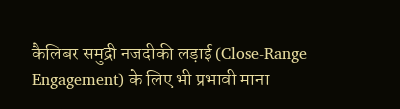कैलिबर समुद्री नजदीकी लड़ाई (Close-Range Engagement) के लिए भी प्रभावी माना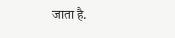जाता है.